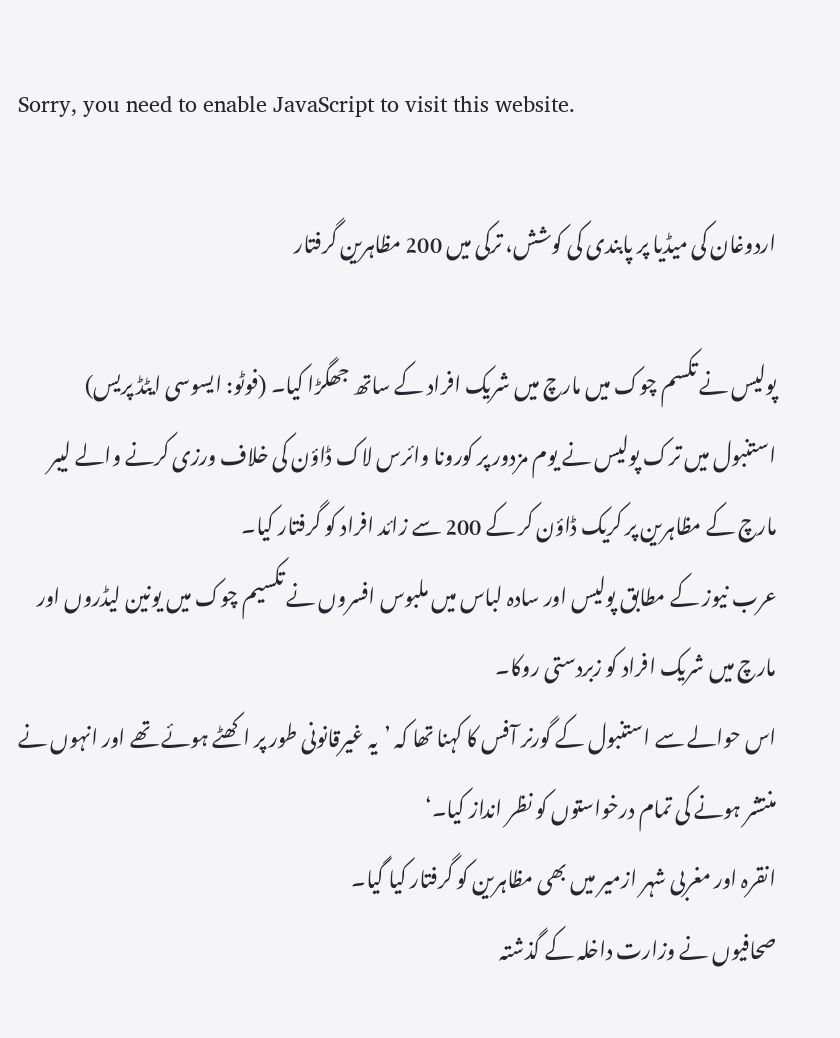Sorry, you need to enable JavaScript to visit this website.

اردوغان کی میڈیا پر پابندی کی کوشش، ترکی میں 200 مظاہرین گرفتار

پولیس نے تکسم چوک میں مارچ میں شریک افراد کے ساتھ جھگڑا کیا۔ (فوٹو: ایسوسی ایٹڈ پریس)
استنبول میں ترک پولیس نے یوم مزدور پر کورونا وائرس لاک ڈاؤن کی خلاف ورزی کرنے والے لیبر مارچ کے مظاہرین پر کریک ڈاؤن کر کے 200 سے زائد افراد کو گرفتار کیا۔
عرب نیوز کے مطابق پولیس اور سادہ لباس میں ملبوس افسروں نے تکسیم چوک میں یونین لیڈروں اور مارچ میں شریک افراد کو زبردستی روکا۔
اس حوالے سے استنبول کے گورنر آفس کا کہنا تھا کہ ’یہ غیرقانونی طور پر اکھٹے ہوئے تھے اور انہوں نے منتشر ہونے کی تمام درخواستوں کو نظر انداز کیا۔‘
انقرہ اور مغربی شہر ازمیر میں بھی مظاہرین کو گرفتار کیا گیا۔
صحافیوں نے وزارت داخلہ کے گذشتہ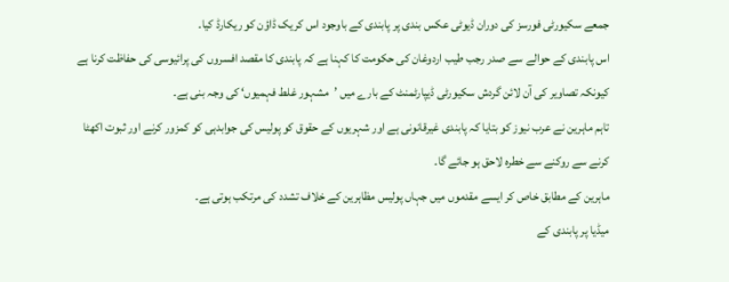جمعے سکیورٹی فورسز کی دوران ڈیوٹی عکس بندی پر پابندی کے باوجود اس کریک ڈاؤن کو ریکارڈ کیا۔
اس پابندی کے حوالے سے صدر رجب طیب اردوغان کی حکومت کا کہنا ہے کہ پابندی کا مقصد افسروں کی پرائیوسی کی حفاظت کرنا ہے کیونکہ تصاویر کی آن لائن گردش سکیورٹی ڈیپارٹمنٹ کے بارے میں ’مشہور غلط فہمیوں‘ کی وجہ بنی ہے۔
تاہم ماہرین نے عرب نیوز کو بتایا کہ پابندی غیرقانونی ہے اور شہریوں کے حقوق کو پولیس کی جوابدہی کو کمزور کرنے اور ثبوت اکھٹا کرنے سے روکنے سے خطرہ لاحق ہو جائے گا۔
ماہرین کے مطابق خاص کر ایسے مقدموں میں جہاں پولیس مظاہرین کے خلاف تشدد کی مرتکب ہوتی ہے۔
میڈیا پر پابندی کے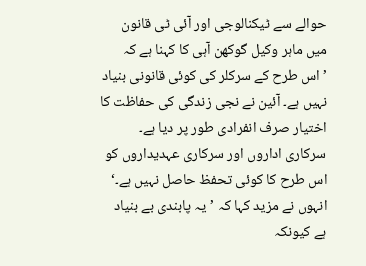حوالے سے ٹیکنالوجی اور آئی ٹی قانون میں ماہر وکیل گوکھن آہی کا کہنا ہے کہ ’اس طرح کے سرکلر کی کوئی قانونی بنیاد نہیں ہے۔ آئین نے نجی زندگی کی حفاظت کا اختیار صرف انفرادی طور پر دیا ہے۔ سرکاری اداروں اور سرکاری عہدیداروں کو اس طرح کا کوئی تحفظ حاصل نہیں ہے۔‘
انہوں نے مزید کہا کہ ’یہ پابندی بے بنیاد ہے کیونکہ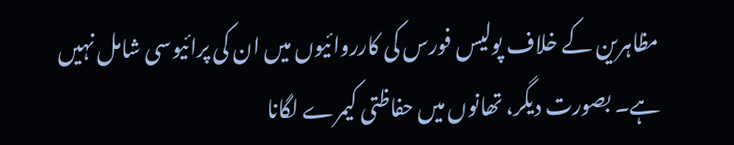مظاہرین کے خلاف پولیس فورس کی کارروائیوں میں ان کی پرائیوسی شامل نہیں ہے۔ بصورت دیگر، تھانوں میں حفاظتی کیمرے لگانا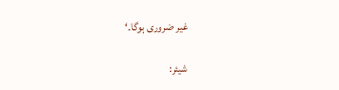غیر ضروری ہوگا۔‘

شیئر: